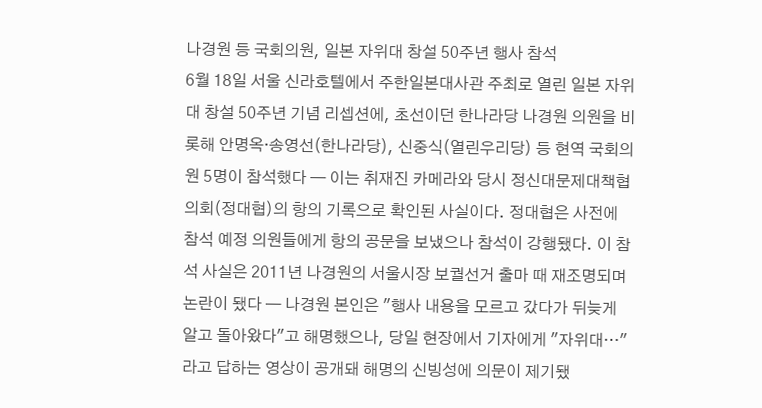나경원 등 국회의원, 일본 자위대 창설 50주년 행사 참석
6월 18일 서울 신라호텔에서 주한일본대사관 주최로 열린 일본 자위대 창설 50주년 기념 리셉션에, 초선이던 한나라당 나경원 의원을 비롯해 안명옥·송영선(한나라당), 신중식(열린우리당) 등 현역 국회의원 5명이 참석했다 — 이는 취재진 카메라와 당시 정신대문제대책협의회(정대협)의 항의 기록으로 확인된 사실이다. 정대협은 사전에 참석 예정 의원들에게 항의 공문을 보냈으나 참석이 강행됐다. 이 참석 사실은 2011년 나경원의 서울시장 보궐선거 출마 때 재조명되며 논란이 됐다 — 나경원 본인은 "행사 내용을 모르고 갔다가 뒤늦게 알고 돌아왔다"고 해명했으나, 당일 현장에서 기자에게 "자위대…"라고 답하는 영상이 공개돼 해명의 신빙성에 의문이 제기됐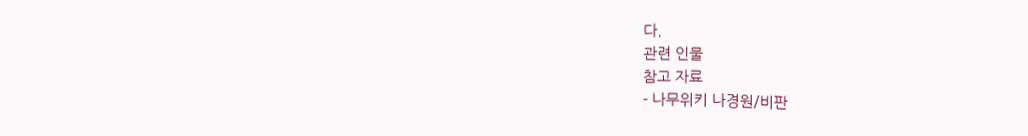다.
관련 인물
참고 자료
- 나무위키 나경원/비판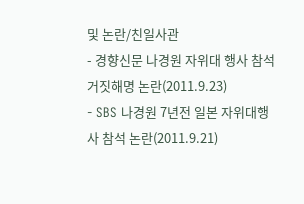및 논란/친일사관
- 경향신문 나경원 자위대 행사 참석 거짓해명 논란(2011.9.23)
- SBS 나경원 7년전 일본 자위대행사 참석 논란(2011.9.21)